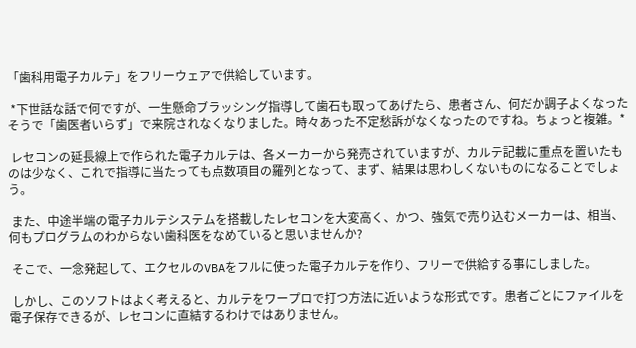「歯科用電子カルテ」をフリーウェアで供給しています。

 *下世話な話で何ですが、一生懸命ブラッシング指導して歯石も取ってあげたら、患者さん、何だか調子よくなったそうで「歯医者いらず」で来院されなくなりました。時々あった不定愁訴がなくなったのですね。ちょっと複雑。*

 レセコンの延長線上で作られた電子カルテは、各メーカーから発売されていますが、カルテ記載に重点を置いたものは少なく、これで指導に当たっても点数項目の羅列となって、まず、結果は思わしくないものになることでしょう。

 また、中途半端の電子カルテシステムを搭載したレセコンを大変高く、かつ、強気で売り込むメーカーは、相当、何もプログラムのわからない歯科医をなめていると思いませんか?

 そこで、一念発起して、エクセルのVBAをフルに使った電子カルテを作り、フリーで供給する事にしました。

 しかし、このソフトはよく考えると、カルテをワープロで打つ方法に近いような形式です。患者ごとにファイルを電子保存できるが、レセコンに直結するわけではありません。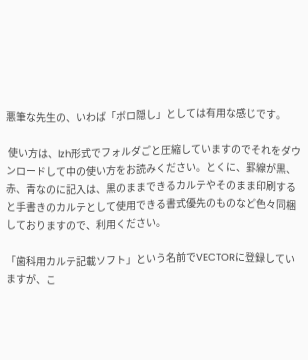悪筆な先生の、いわば「ボロ隠し」としては有用な感じです。

 使い方は、lzh形式でフォルダごと圧縮していますのでそれをダウンロードして中の使い方をお読みください。とくに、罫線が黒、赤、青なのに記入は、黒のままできるカルテやそのまま印刷すると手書きのカルテとして使用できる書式優先のものなど色々同梱しておりますので、利用ください。

「歯科用カルテ記載ソフト」という名前でVECTORに登録していますが、こ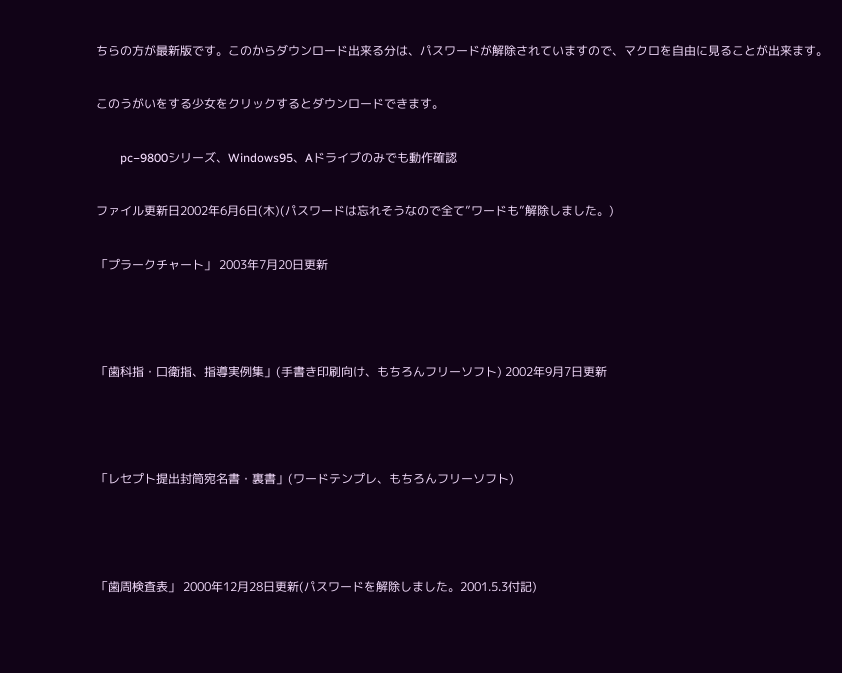ちらの方が最新版です。このからダウンロード出来る分は、パスワードが解除されていますので、マクロを自由に見ることが出来ます。

このうがいをする少女をクリックするとダウンロードできます。

        pc−9800シリーズ、Windows95、Aドライブのみでも動作確認

ファイル更新日2002年6月6日(木)(パスワードは忘れそうなので全て”ワードも”解除しました。)

「プラークチャート」 2003年7月20日更新



「歯科指・口衛指、指導実例集」(手書き印刷向け、もちろんフリーソフト) 2002年9月7日更新



「レセプト提出封筒宛名書・裏書」(ワードテンプレ、もちろんフリーソフト)



「歯周検査表」 2000年12月28日更新(パスワードを解除しました。2001.5.3付記)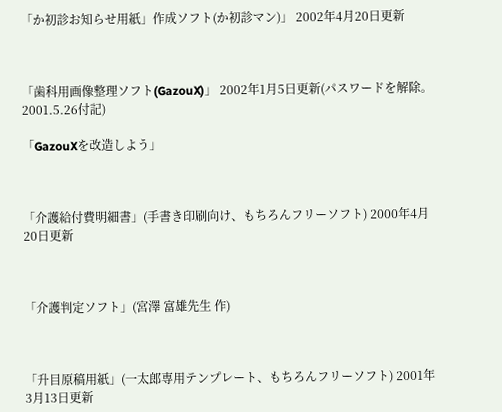「か初診お知らせ用紙」作成ソフト(か初診マン)」 2002年4月20日更新



「歯科用画像整理ソフト(GazouX)」 2002年1月5日更新(パスワードを解除。2001.5.26付記)

「GazouXを改造しよう」



「介護給付費明細書」(手書き印刷向け、もちろんフリーソフト) 2000年4月20日更新



「介護判定ソフト」(宮澤 富雄先生 作)



「升目原稿用紙」(一太郎専用テンプレート、もちろんフリーソフト) 2001年3月13日更新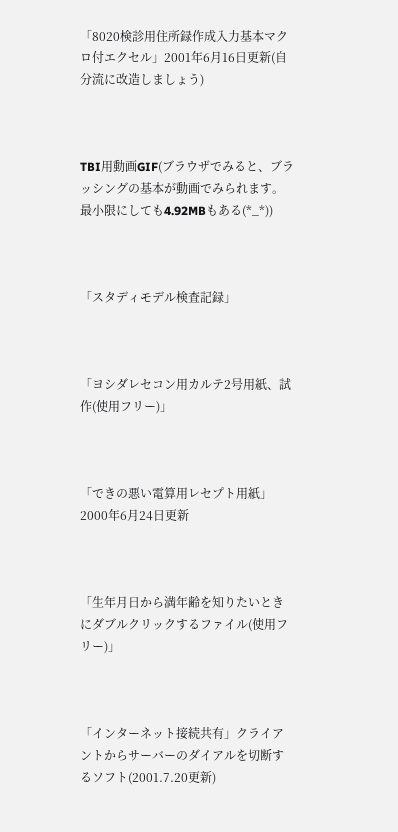「8020検診用住所録作成入力基本マクロ付エクセル」2001年6月16日更新(自分流に改造しましょう)



TBI用動画GIF(ブラウザでみると、ブラッシングの基本が動画でみられます。最小限にしても4.92MBもある(*_*))



「スタディモデル検査記録」



「ヨシダレセコン用カルテ2号用紙、試作(使用フリー)」



「できの悪い電算用レセプト用紙」 2000年6月24日更新



「生年月日から満年齢を知りたいときにダブルクリックするファイル(使用フリー)」



「インターネット接続共有」クライアントからサーバーのダイアルを切断するソフト(2001.7.20更新)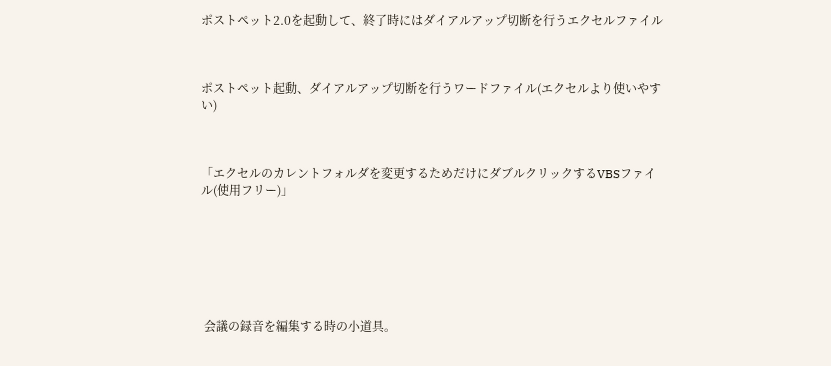ポストペット2.0を起動して、終了時にはダイアルアップ切断を行うエクセルファイル



ポストペット起動、ダイアルアップ切断を行うワードファイル(エクセルより使いやすい)



「エクセルのカレントフォルダを変更するためだけにダブルクリックするVBSファイル(使用フリー)」







 会議の録音を編集する時の小道具。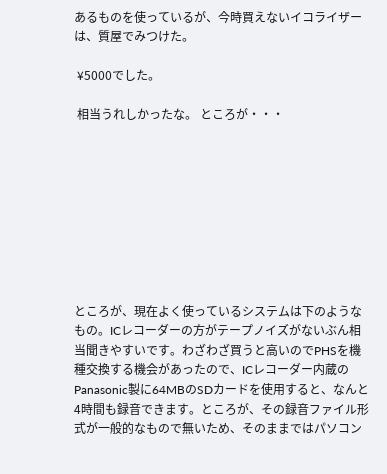あるものを使っているが、今時買えないイコライザーは、質屋でみつけた。

 ¥5000でした。

 相当うれしかったな。 ところが・・・









ところが、現在よく使っているシステムは下のようなもの。ICレコーダーの方がテープノイズがないぶん相当聞きやすいです。わざわざ買うと高いのでPHSを機種交換する機会があったので、ICレコーダー内蔵のPanasonic製に64MBのSDカードを使用すると、なんと4時間も録音できます。ところが、その録音ファイル形式が一般的なもので無いため、そのままではパソコン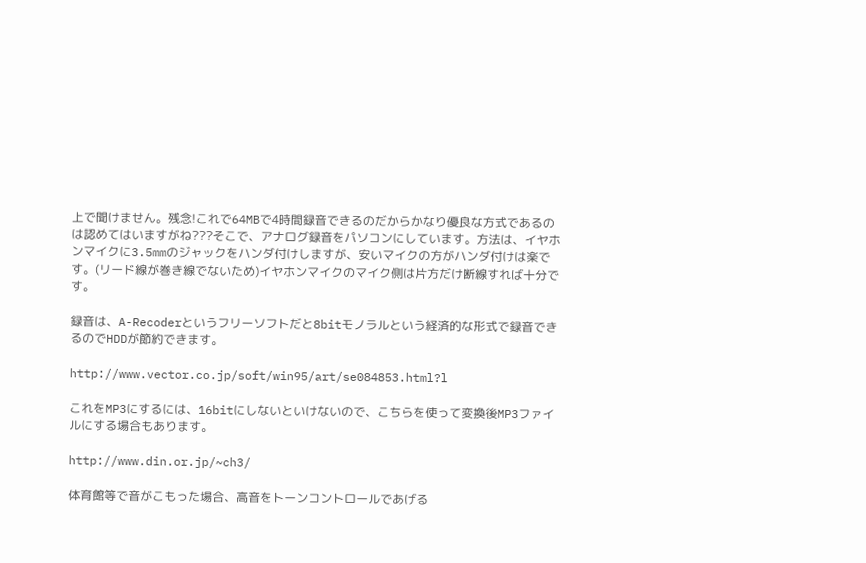上で聞けません。残念!これで64MBで4時間録音できるのだからかなり優良な方式であるのは認めてはいますがね???そこで、アナログ録音をパソコンにしています。方法は、イヤホンマイクに3.5mmのジャックをハンダ付けしますが、安いマイクの方がハンダ付けは楽です。(リード線が巻き線でないため)イヤホンマイクのマイク側は片方だけ断線すれば十分です。

録音は、A-Recoderというフリーソフトだと8bitモノラルという経済的な形式で録音できるのでHDDが節約できます。

http://www.vector.co.jp/soft/win95/art/se084853.html?l

これをMP3にするには、16bitにしないといけないので、こちらを使って変換後MP3ファイルにする場合もあります。

http://www.din.or.jp/~ch3/

体育館等で音がこもった場合、高音をトーンコントロールであげる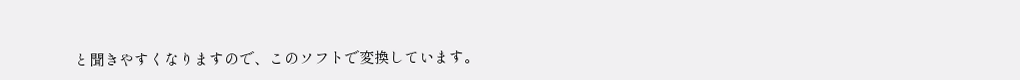と聞きやすくなりますので、このソフトで変換しています。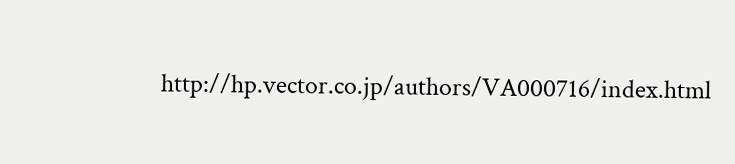http://hp.vector.co.jp/authors/VA000716/index.html